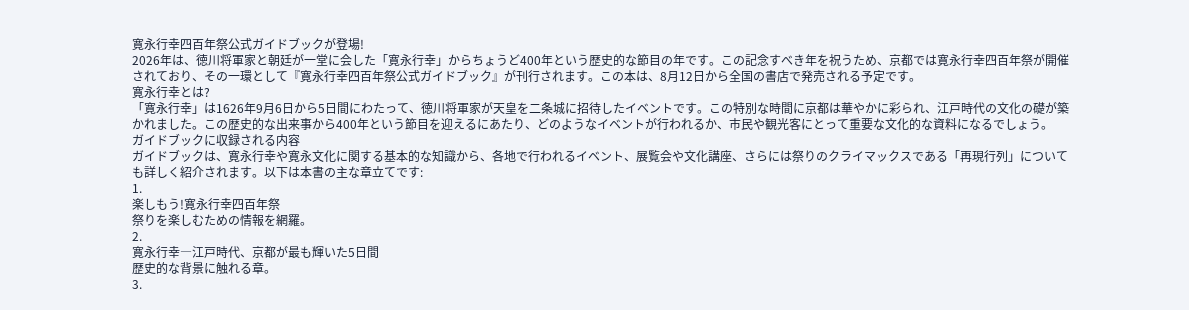寛永行幸四百年祭公式ガイドブックが登場!
2026年は、徳川将軍家と朝廷が一堂に会した「寛永行幸」からちょうど400年という歴史的な節目の年です。この記念すべき年を祝うため、京都では寛永行幸四百年祭が開催されており、その一環として『寛永行幸四百年祭公式ガイドブック』が刊行されます。この本は、8月12日から全国の書店で発売される予定です。
寛永行幸とは?
「寛永行幸」は1626年9月6日から5日間にわたって、徳川将軍家が天皇を二条城に招待したイベントです。この特別な時間に京都は華やかに彩られ、江戸時代の文化の礎が築かれました。この歴史的な出来事から400年という節目を迎えるにあたり、どのようなイベントが行われるか、市民や観光客にとって重要な文化的な資料になるでしょう。
ガイドブックに収録される内容
ガイドブックは、寛永行幸や寛永文化に関する基本的な知識から、各地で行われるイベント、展覧会や文化講座、さらには祭りのクライマックスである「再現行列」についても詳しく紹介されます。以下は本書の主な章立てです:
1.
楽しもう!寛永行幸四百年祭
祭りを楽しむための情報を網羅。
2.
寛永行幸―江戸時代、京都が最も輝いた5日間
歴史的な背景に触れる章。
3.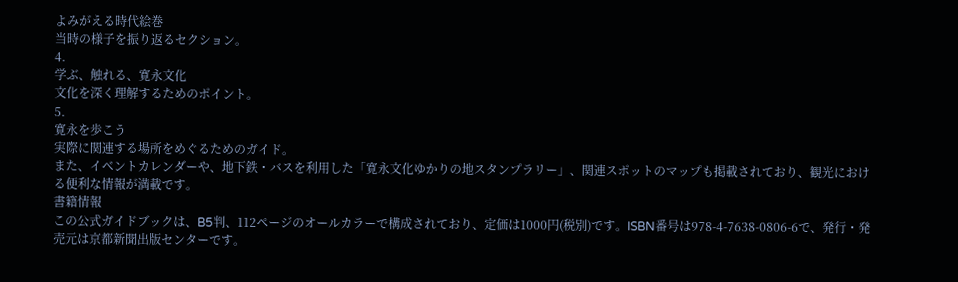よみがえる時代絵巻
当時の様子を振り返るセクション。
4.
学ぶ、触れる、寛永文化
文化を深く理解するためのポイント。
5.
寛永を歩こう
実際に関連する場所をめぐるためのガイド。
また、イベントカレンダーや、地下鉄・バスを利用した「寛永文化ゆかりの地スタンプラリー」、関連スポットのマップも掲載されており、観光における便利な情報が満載です。
書籍情報
この公式ガイドブックは、B5判、112ページのオールカラーで構成されており、定価は1000円(税別)です。ISBN番号は978-4-7638-0806-6で、発行・発売元は京都新聞出版センターです。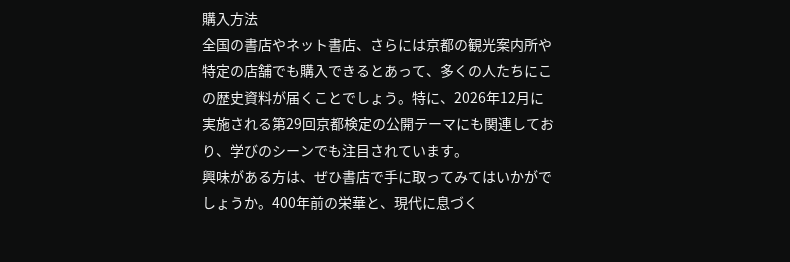購入方法
全国の書店やネット書店、さらには京都の観光案内所や特定の店舗でも購入できるとあって、多くの人たちにこの歴史資料が届くことでしょう。特に、2026年12月に実施される第29回京都検定の公開テーマにも関連しており、学びのシーンでも注目されています。
興味がある方は、ぜひ書店で手に取ってみてはいかがでしょうか。400年前の栄華と、現代に息づく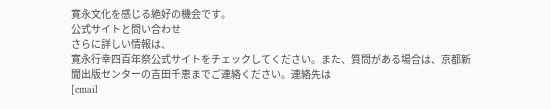寛永文化を感じる絶好の機会です。
公式サイトと問い合わせ
さらに詳しい情報は、
寛永行幸四百年祭公式サイトをチェックしてください。また、質問がある場合は、京都新聞出版センターの吉田千恵までご連絡ください。連絡先は
[email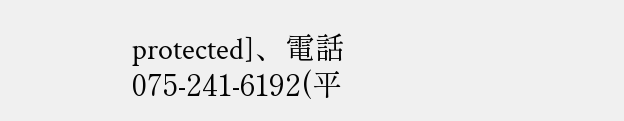protected]、電話075-241-6192(平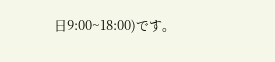日9:00~18:00)です。